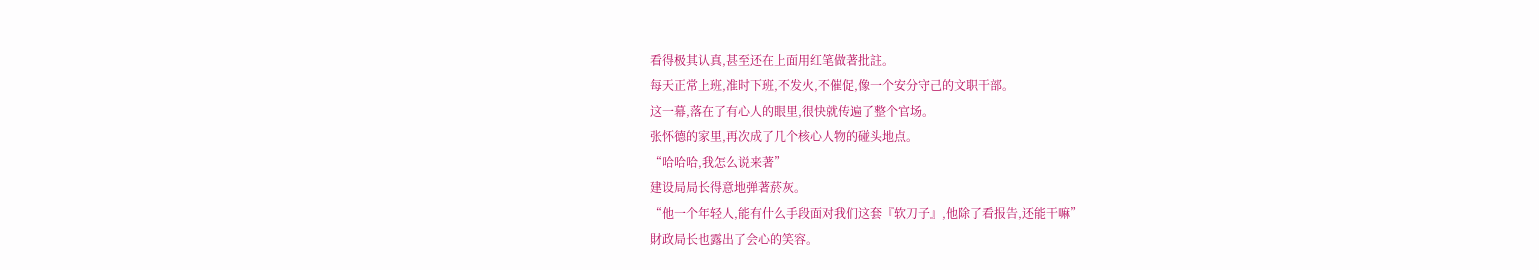看得极其认真,甚至还在上面用红笔做著批註。
每天正常上班,准时下班,不发火,不催促,像一个安分守己的文职干部。
这一幕,落在了有心人的眼里,很快就传遍了整个官场。
张怀德的家里,再次成了几个核心人物的碰头地点。
“哈哈哈,我怎么说来著”
建设局局长得意地弹著菸灰。
“他一个年轻人,能有什么手段面对我们这套『软刀子』,他除了看报告,还能干嘛”
財政局长也露出了会心的笑容。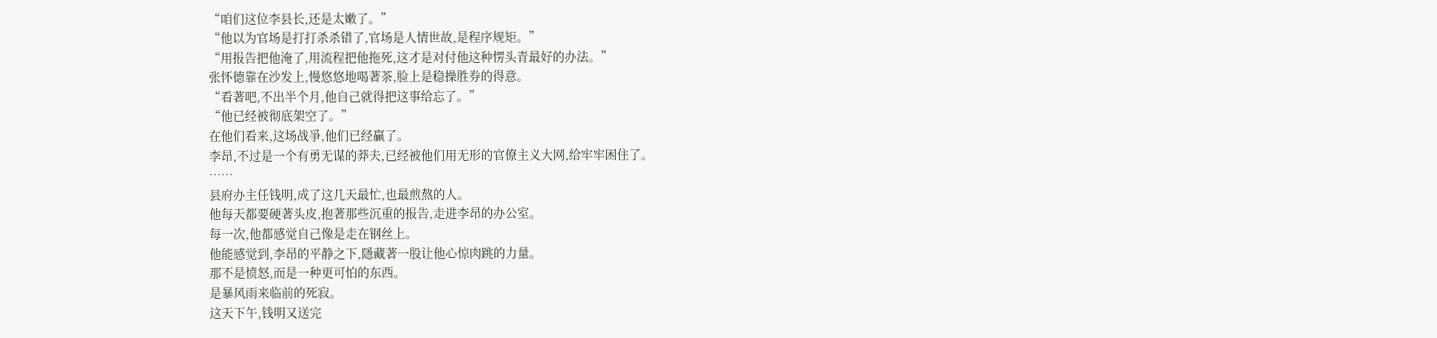“咱们这位李县长,还是太嫩了。”
“他以为官场是打打杀杀错了,官场是人情世故,是程序规矩。”
“用报告把他淹了,用流程把他拖死,这才是对付他这种愣头青最好的办法。”
张怀德靠在沙发上,慢悠悠地喝著茶,脸上是稳操胜券的得意。
“看著吧,不出半个月,他自己就得把这事给忘了。”
“他已经被彻底架空了。”
在他们看来,这场战爭,他们已经贏了。
李昂,不过是一个有勇无谋的莽夫,已经被他们用无形的官僚主义大网,给牢牢困住了。
……
县府办主任钱明,成了这几天最忙,也最煎熬的人。
他每天都要硬著头皮,抱著那些沉重的报告,走进李昂的办公室。
每一次,他都感觉自己像是走在钢丝上。
他能感觉到,李昂的平静之下,隱藏著一股让他心惊肉跳的力量。
那不是愤怒,而是一种更可怕的东西。
是暴风雨来临前的死寂。
这天下午,钱明又送完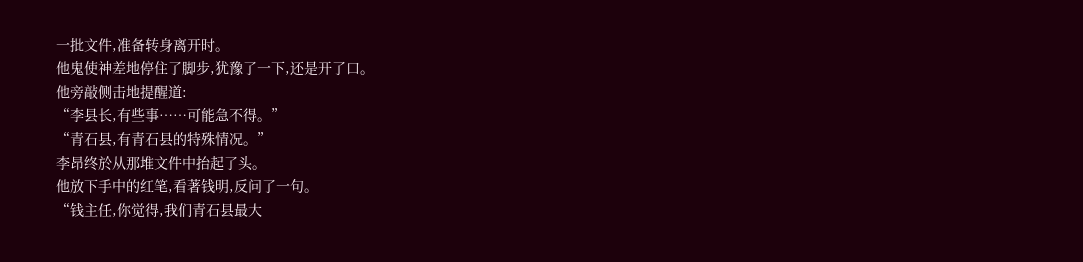一批文件,准备转身离开时。
他鬼使神差地停住了脚步,犹豫了一下,还是开了口。
他旁敲侧击地提醒道:
“李县长,有些事……可能急不得。”
“青石县,有青石县的特殊情况。”
李昂终於从那堆文件中抬起了头。
他放下手中的红笔,看著钱明,反问了一句。
“钱主任,你觉得,我们青石县最大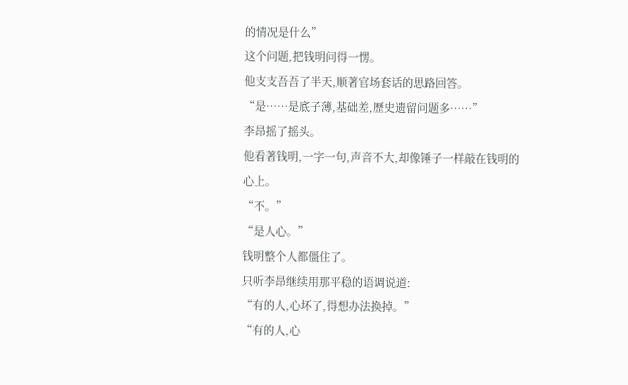的情况是什么”
这个问题,把钱明问得一愣。
他支支吾吾了半天,顺著官场套话的思路回答。
“是……是底子薄,基础差,歷史遗留问题多……”
李昂摇了摇头。
他看著钱明,一字一句,声音不大,却像锤子一样敲在钱明的心上。
“不。”
“是人心。”
钱明整个人都僵住了。
只听李昂继续用那平稳的语调说道:
“有的人,心坏了,得想办法换掉。”
“有的人,心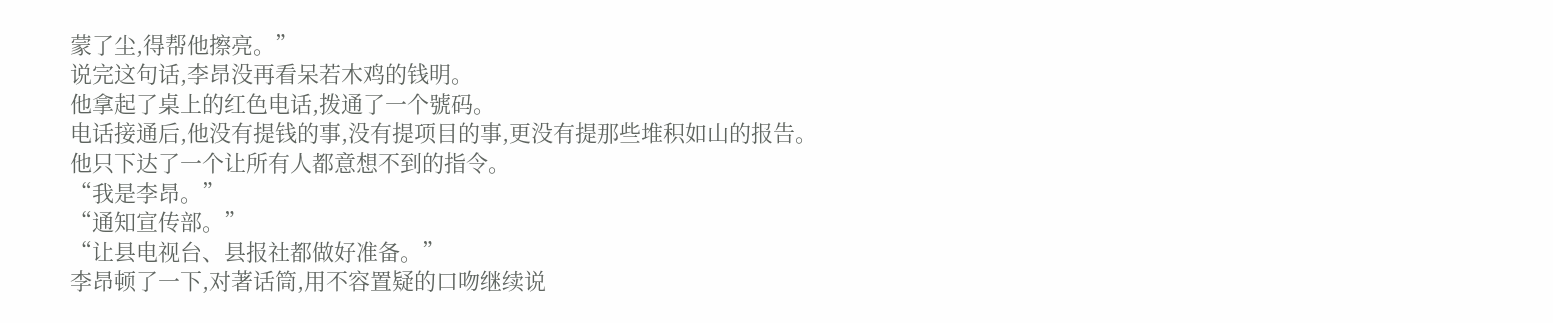蒙了尘,得帮他擦亮。”
说完这句话,李昂没再看呆若木鸡的钱明。
他拿起了桌上的红色电话,拨通了一个號码。
电话接通后,他没有提钱的事,没有提项目的事,更没有提那些堆积如山的报告。
他只下达了一个让所有人都意想不到的指令。
“我是李昂。”
“通知宣传部。”
“让县电视台、县报社都做好准备。”
李昂顿了一下,对著话筒,用不容置疑的口吻继续说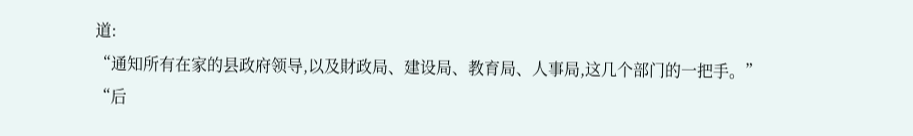道:
“通知所有在家的县政府领导,以及財政局、建设局、教育局、人事局,这几个部门的一把手。”
“后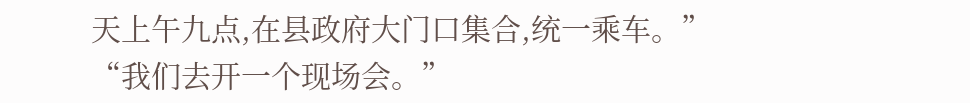天上午九点,在县政府大门口集合,统一乘车。”
“我们去开一个现场会。”